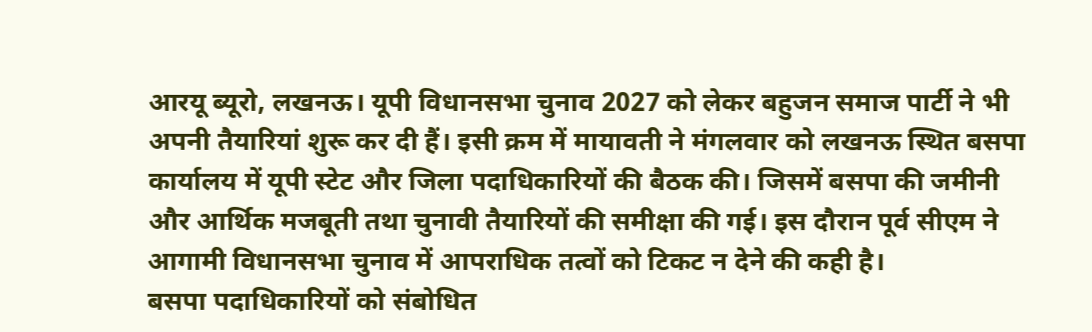आरयू ब्यूरो, लखनऊ। यूपी विधानसभा चुनाव 2027 को लेकर बहुजन समाज पार्टी ने भी अपनी तैयारियां शुरू कर दी हैं। इसी क्रम में मायावती ने मंगलवार को लखनऊ स्थित बसपा कार्यालय में यूपी स्टेट और जिला पदाधिकारियों की बैठक की। जिसमें बसपा की जमीनी और आर्थिक मजबूती तथा चुनावी तैयारियों की समीक्षा की गई। इस दौरान पूर्व सीएम ने आगामी विधानसभा चुनाव में आपराधिक तत्वों को टिकट न देने की कही है।
बसपा पदाधिकारियों को संबोधित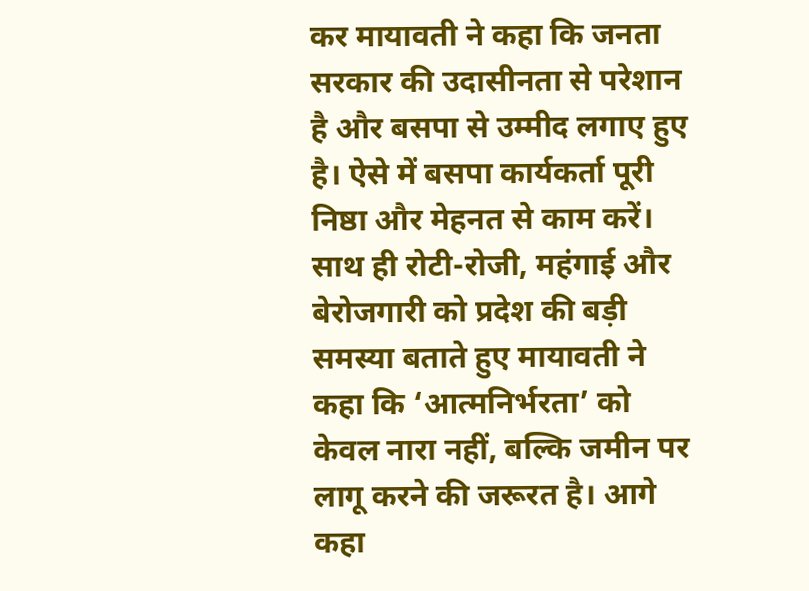कर मायावती ने कहा कि जनता सरकार की उदासीनता से परेशान है और बसपा से उम्मीद लगाए हुए है। ऐसे में बसपा कार्यकर्ता पूरी निष्ठा और मेहनत से काम करें। साथ ही रोटी-रोजी, महंगाई और बेरोजगारी को प्रदेश की बड़ी समस्या बताते हुए मायावती ने कहा कि ‘आत्मनिर्भरता’ को केवल नारा नहीं, बल्कि जमीन पर लागू करने की जरूरत है। आगे कहा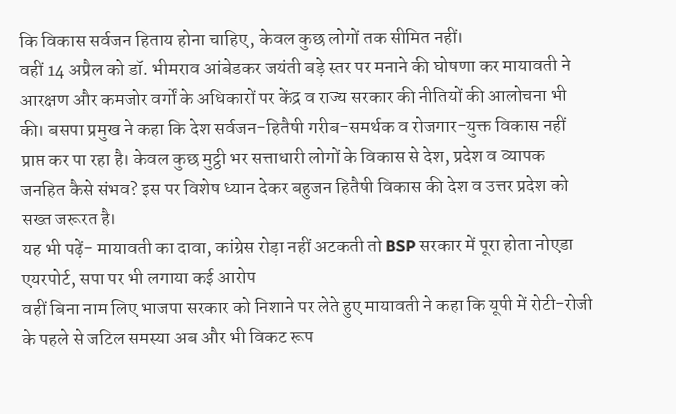कि विकास सर्वजन हिताय होना चाहिए, केवल कुछ लोगों तक सीमित नहीं।
वहीं 14 अप्रैल को डॉ. भीमराव आंबेडकर जयंती बड़े स्तर पर मनाने की घोषणा कर मायावती ने आरक्षण और कमजोर वर्गों के अधिकारों पर केंद्र व राज्य सरकार की नीतियों की आलोचना भी की। बसपा प्रमुख ने कहा कि देश सर्वजन-हितैषी गरीब-समर्थक व रोजगार-युक्त विकास नहीं प्राप्त कर पा रहा है। केवल कुछ मुट्ठी भर सत्ताधारी लोगों के विकास से देश, प्रदेश व व्यापक जनहित कैसे संभव? इस पर विशेष ध्यान देकर बहुजन हितैषी विकास की देश व उत्तर प्रदेश को सख्त जरूरत है।
यह भी पढ़ें- मायावती का दावा, कांग्रेस रोड़ा नहीं अटकती तो BSP सरकार में पूरा होता नोएडा एयरपोर्ट, सपा पर भी लगाया कई आरोप
वहीं बिना नाम लिए भाजपा सरकार को निशाने पर लेते हुए मायावती ने कहा कि यूपी में रोटी-रोजी के पहले से जटिल समस्या अब और भी विकट रूप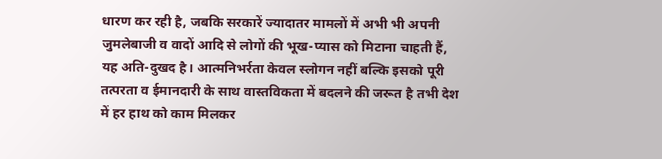धारण कर रही है, जबकि सरकारें ज्यादातर मामलों में अभी भी अपनी जुमलेबाजी व वादों आदि से लोगों की भूख-प्यास को मिटाना चाहती हैं, यह अति-दुखद है। आत्मनिभर्रता केवल स्लोगन नहीं बल्कि इसको पूरी तत्परता व ईमानदारी के साथ वास्तविकता में बदलने की जरूत है तभी देश में हर हाथ को काम मिलकर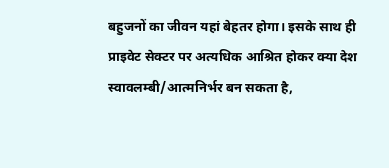बहुजनों का जीवन यहां बेहतर होगा। इसके साथ ही प्राइवेट सेक्टर पर अत्यधिक आश्रित होकर क्या देश स्वावलम्बी/आत्मनिर्भर बन सकता है,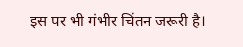इस पर भी गंभीर चिंतन जरूरी है।